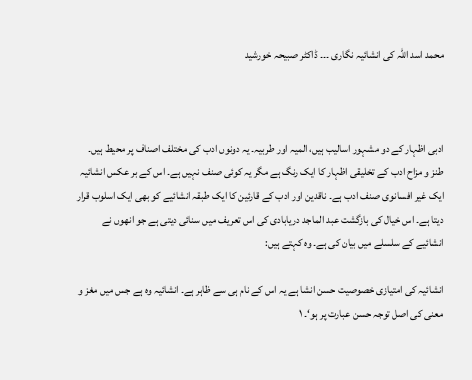محمد اسد اللہ کی انشائیہ نگاری ۔۔۔ ڈاکٹر صبیحہ خورشید



ادبی اظہار کے دو مشہور اسالیب ہیں، المیہ اور طربیہ۔ یہ دونوں ادب کی مختلف اصناف پر محیط ہیں۔ طنز و مزاح ادب کے تخلیقی اظہار کا ایک رنگ ہے مگر یہ کوئی صنف نہیں ہے۔ اس کے بر عکس انشائیہ ایک غیر افسانوی صنف ادب ہے۔ ناقدین اور ادب کے قارئین کا ایک طبقہ انشائیے کو بھی ایک اسلوب قرار دیتا ہے۔ اس خیال کی بازگشت عبد الماجد دریابادی کی اس تعریف میں سنائی دیتی ہے جو انھوں نے انشائیے کے سلسلے میں بیان کی ہے۔ وہ کہتے ہیں:

انشائیہ کی امتیازی خصوصیت حسن انشا ہے یہ اس کے نام ہی سے ظاہر ہے۔ انشائیہ وہ ہے جس میں مغز و معنی کی اصل توجہ حسن عبارت پر ہو‘۔ ۱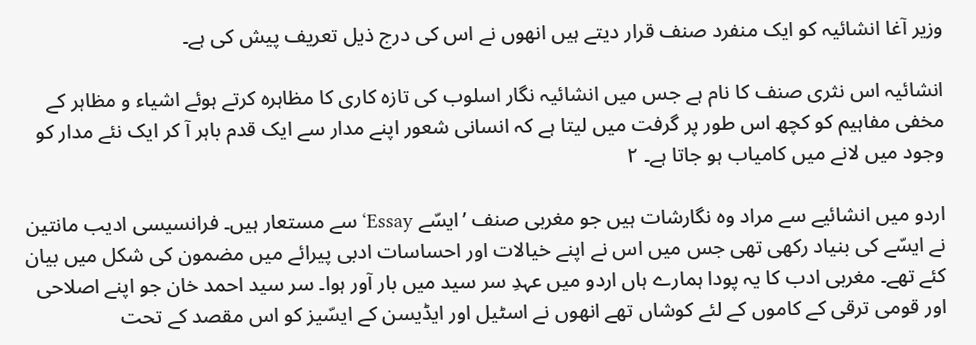وزیر آغا انشائیہ کو ایک منفرد صنف قرار دیتے ہیں انھوں نے اس کی درج ذیل تعریف پیش کی ہے۔

انشائیہ اس نثری صنف کا نام ہے جس میں انشائیہ نگار اسلوب کی تازہ کاری کا مظاہرہ کرتے ہوئے اشیاء و مظاہر کے مخفی مفاہیم کو کچھ اس طور پر گرفت میں لیتا ہے کہ انسانی شعور اپنے مدار سے ایک قدم باہر آ کر ایک نئے مدار کو وجود میں لانے میں کامیاب ہو جاتا ہے۔ ۲

اردو میں انشائیے سے مراد وہ نگارشات ہیں جو مغربی صنف ’ایسّے Essay‘ سے مستعار ہیں۔ فرانسیسی ادیب مانتین نے ایسّے کی بنیاد رکھی تھی جس میں اس نے اپنے خیالات اور احساسات ادبی پیرائے میں مضمون کی شکل میں بیان کئے تھے۔ مغربی ادب کا یہ پودا ہمارے ہاں اردو میں عہدِ سر سید میں بار آور ہوا۔ سر سید احمد خان جو اپنے اصلاحی اور قومی ترقی کے کاموں کے لئے کوشاں تھے انھوں نے اسٹیل اور ایڈیسن کے ایسّیز کو اس مقصد کے تحت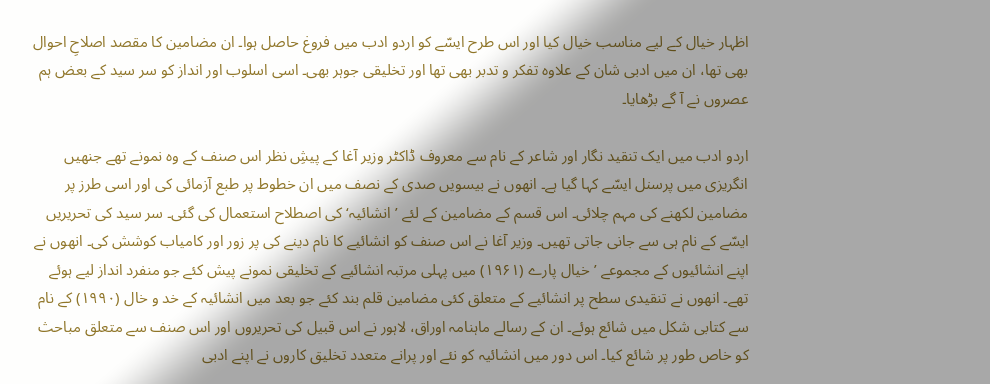اظہار خیال کے لیے مناسب خیال کیا اور اس طرح ایسّے کو اردو ادب میں فروغ حاصل ہوا۔ ان مضامین کا مقصد اصلاحِ احوال بھی تھا، ان میں ادبی شان کے علاوہ تفکر و تدبر بھی تھا اور تخلیقی جوہر بھی۔ اسی اسلوب اور انداز کو سر سید کے بعض ہم عصروں نے آ گے بڑھایا۔

اردو ادب میں ایک تنقید نگار اور شاعر کے نام سے معروف ڈاکٹر وزیر آغا کے پیشِ نظر اس صنف کے وہ نمونے تھے جنھیں انگریزی میں پرسنل ایسّے کہا گیا ہے۔ انھوں نے بیسویں صدی کے نصف میں ان خطوط پر طبع آزمائی کی اور اسی طرز پر مضامین لکھنے کی مہم چلائی۔ اس قسم کے مضامین کے لئے ’انشائیہ‘ کی اصطلاح استعمال کی گئی۔ سر سید کی تحریریں ایسّے کے نام ہی سے جانی جاتی تھیں۔ وزیر آغا نے اس صنف کو انشائیے کا نام دینے کی پر زور اور کامیاب کوشش کی۔ انھوں نے اپنے انشائیوں کے مجموعے ’خیال پارے (۱۹۶۱) میں پہلی مرتبہ انشائیے کے تخلیقی نمونے پیش کئے جو منفرد انداز لیے ہوئے تھے۔ انھوں نے تنقیدی سطح پر انشائیے کے متعلق کئی مضامین قلم بند کئے جو بعد میں انشائیہ کے خد و خال (۱۹۹۰) کے نام سے کتابی شکل میں شائع ہوئے۔ ان کے رسالے ماہنامہ اوراق، لاہور نے اس قبیل کی تحریروں اور اس صنف سے متعلق مباحث کو خاص طور پر شائع کیا۔ اس دور میں انشائیہ کو نئے اور پرانے متعدد تخلیق کاروں نے اپنے ادبی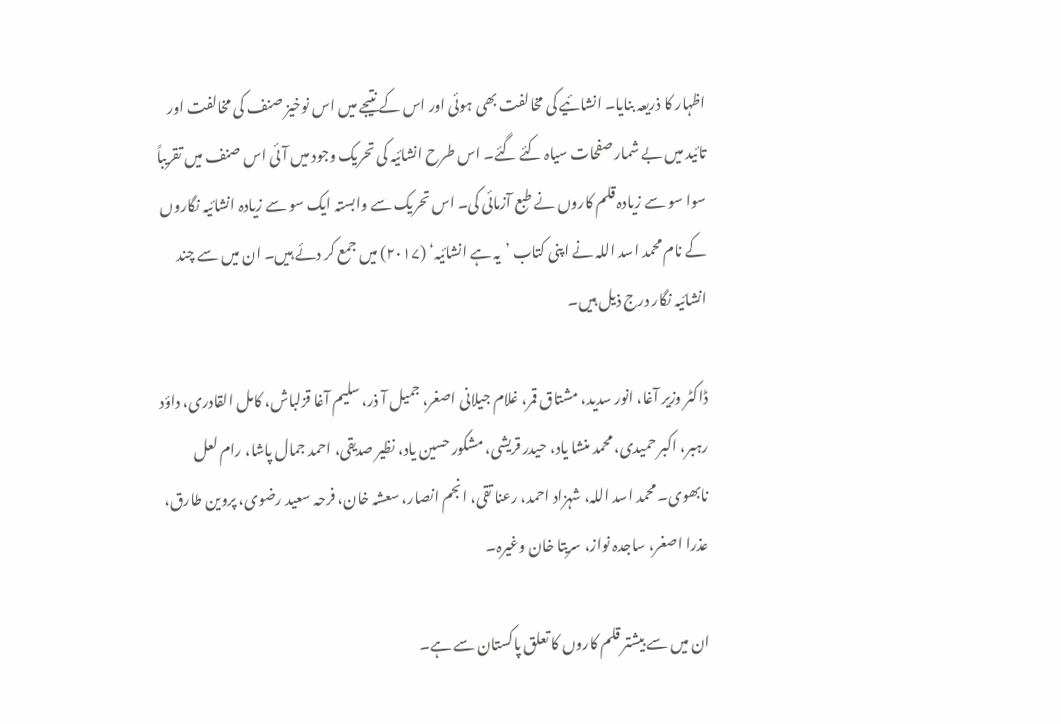اظہار کا ذریعہ بنایا۔ انشائیے کی مخالفت بھی ہوئی اور اس کے نتیجے میں اس نوخیز صنف کی مخالفت اور تائید میں بے شمار صفحات سیاہ کئے گئے۔ اس طرح انشائیہ کی تحریک وجود میں آ ئی اس صنف میں تقریباً سوا سو سے زیادہ قلم کاروں نے طبع آزمائی کی۔ اس تحریک سے وابستہ ایک سو سے زیادہ انشائیہ نگاروں کے نام محمد اسد اللہ نے اپنی کتاب ’یہ ہے انشائیہ‘ (۲۰۱۷) میں جمع کر دئے ہیں۔ ان میں سے چند انشائیہ نگار درج ذیل ہیں۔

ڈاکٹر وزیر آغا، انور سدید، مشتاق قمر، غلام جیلانی اصغر، جمیل آ ذر، سلیم آغا قزلباش، کامل القادری، داؤد رہبر، اکبر حمیدی، محمد منشا یاد، حیدر قریشی، مشکور حسین یاد، نظیر صدیقی، احمد جمال پاشا، رام لعل نابھوی۔ محمد اسد اللہ، شہزاد احمد، رعنا تقی، انجم انصار، سعشہ خان، فرحہ سعید رضوی، پروین طارق، عذرا اصغر، ساجدہ نواز، سریتا خان وغیرہ۔

ان میں سے بیشتر قلم کاروں کا تعلق پاکستان سے ہے۔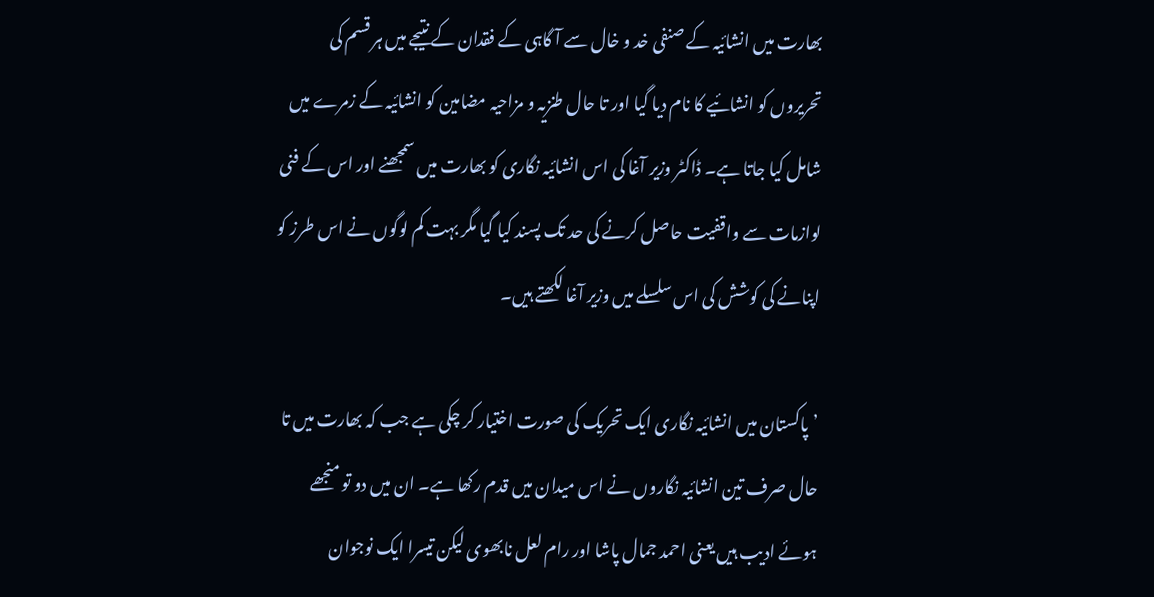بھارت میں انشائیہ کے صنفی خد و خال سے آ گاہی کے فقدان کے نتیجے میں ہر قسم کی تحریروں کو انشائیے کا نام دیا گیا اور تا حال طنزیہ و مزاحیہ مضامین کو انشائیہ کے زمرے میں شامل کیا جاتا ہے۔ ڈاکٹر وزیر آغا کی اس انشائیہ نگاری کو بھارت میں سمجھنے اور اس کے فنی لوازمات سے واقفیت حاصل کرنے کی حد تک پسند کیا گیا مگر بہت کم لوگوں نے اس طرز کو اپنانے کی کوشش کی اس سلسلے میں وزیر آغا لکھتے ہیں۔

’پاکستان میں انشائیہ نگاری ایک تحریک کی صورت اختیار کر چکی ہے جب کہ بھارت میں تا حال صرف تین انشائیہ نگاروں نے اس میدان میں قدم رکھا ہے۔ ان میں دو تو منجھے ہوئے ادیب ہیں یعنی احمد جمال پاشا اور رام لعل نابھوی لیکن تیسرا ایک نوجوان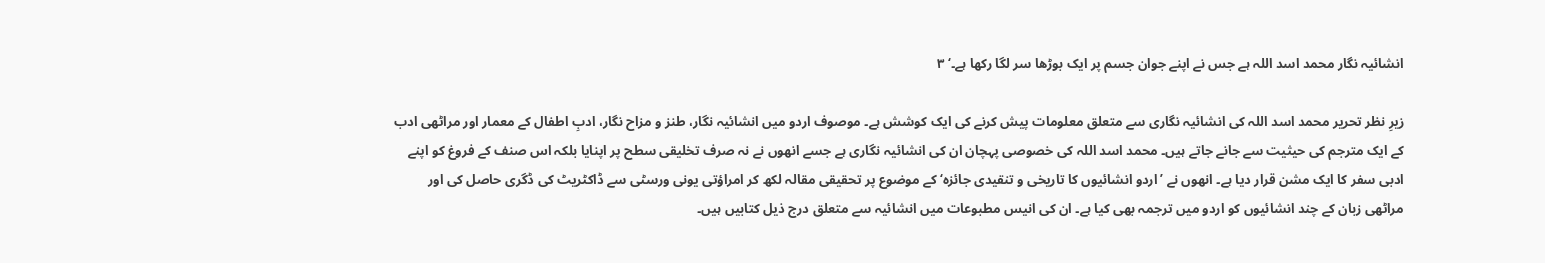انشائیہ نگار محمد اسد اللہ ہے جس نے اپنے جوان جسم پر ایک بوڑھا سر لگا رکھا ہے۔‘ ۳

زیرِ نظر تحریر محمد اسد اللہ کی انشائیہ نگاری سے متعلق معلومات پیش کرنے کی ایک کوشش ہے۔ موصوف اردو میں انشائیہ نگار، طنز و مزاح نگار، ادبِ اطفال کے معمار اور مراٹھی ادب کے ایک مترجم کی حیثیت سے جانے جاتے ہیں۔ محمد اسد اللہ کی خصوصی پہچان ان کی انشائیہ نگاری ہے جسے انھوں نے نہ صرف تخلیقی سطح پر اپنایا بلکہ اس صنف کے فروغ کو اپنے ادبی سفر کا ایک مشن قرار دیا ہے۔ انھوں نے ’اردو انشائیوں کا تاریخی و تنقیدی جائزہ‘ کے موضوع پر تحقیقی مقالہ لکھ کر امراؤتی یونی ورسٹی سے ڈاکٹریٹ کی ڈگری حاصل کی اور مراٹھی زبان کے چند انشائیوں کو اردو میں ترجمہ بھی کیا ہے۔ ان کی انیس مطبوعات میں انشائیہ سے متعلق درج ذیل کتابیں ہیں۔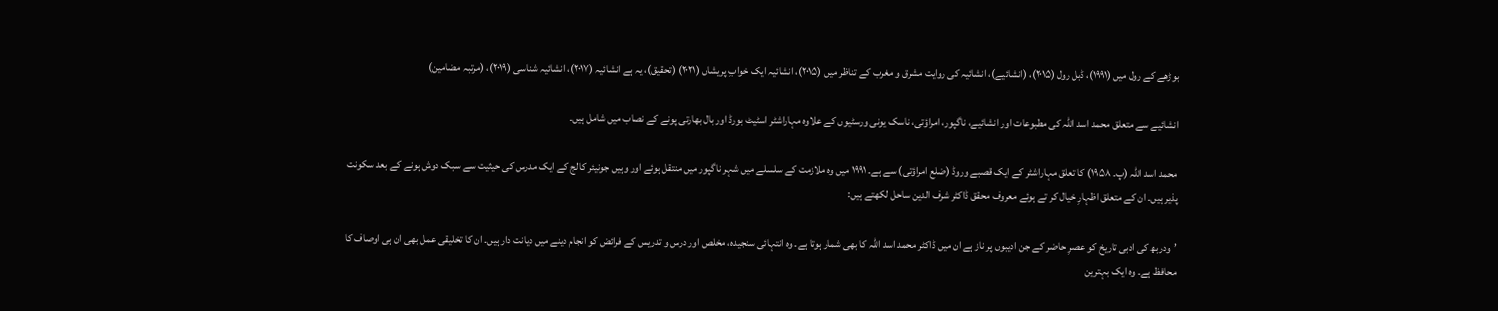بوڑھے کے رول میں (۱۹۹۱)، ڈبل رول (۲۰۱۵)، (انشائیے)، انشائیہ کی روایت مشرق و مغرب کے تناظر میں (۲۰۱۵)، انشائیہ ایک خوابِ پریشاں (۲۰۲۱) (تحقیق)، یہ ہے انشائیہ (۲۰۱۷)، انشائیہ شناسی (۲۰۱۹)، (مرتبہ مضامین)

انشائیے سے متعلق محمد اسد اللہ کی مطبوعات اور انشائیے، ناگپور، امراؤتی، ناسک یونی ورسٹیوں کے علاوہ مہاراشٹر اسٹیٹ بورڈ اور بال بھارتی پونے کے نصاب میں شامل ہیں۔

محمد اسد اللہ (پ۔ ۱۹۵۸) کا تعلق مہاراشٹر کے ایک قصبے وروڈ (ضلع امراؤتی) سے ہے۔ ۱۹۹۱ میں وہ ملازمت کے سلسلے میں شہر ناگپور میں منتقل ہوئے اور وہیں جونیئر کالج کے ایک مدرس کی حیثیت سے سبک دوش ہونے کے بعد سکونت پذیر ہیں۔ ان کے متعلق اظہارِ خیال کر تے ہوئے معروف محقق ڈاکٹر شرف الدین ساحل لکھتے ہیں:

’ودربھ کی ادبی تاریخ کو عصرِ حاضر کے جن ادیبوں پر ناز ہے ان میں ڈاکٹر محمد اسد اللہ کا بھی شمار ہوتا ہے۔ وہ انتہائی سنجیدہ، مخلص اور درس و تدریس کے فرائض کو انجام دینے میں دیانت دار ہیں۔ ان کا تخلیقی عمل بھی ان ہی اوصاف کا محافظ ہے۔ وہ ایک بہترین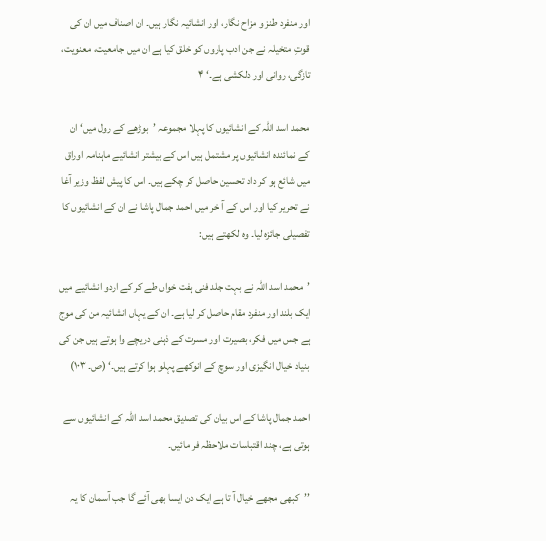اور منفرد طنز و مزاح نگار، اور انشائیہ نگار ہیں۔ ان اصناف میں ان کی قوتِ متخیلہ نے جن ادب پاروں کو خلق کیا ہے ان میں جامعیت، معنویت، تازگی، روانی اور دلکشی ہے۔‘ ۴

محمد اسد اللہ کے انشائیوں کا پہلا مجموعہ ’بوڑھے کے رول میں‘ ان کے نمائندہ انشائیوں پر مشتمل ہیں اس کے بیشتر انشائیے ماہنامہ اوراق میں شائع ہو کر داد تحسین حاصل کر چکے ہیں۔ اس کا پیش لفظ وزیر آغا نے تحریر کیا اور اس کے آ خر میں احمد جمال پاشا نے ان کے انشائیوں کا تفصیلی جائزہ لیا۔ وہ لکھتے ہیں:

’محمد اسد اللہ نے بہت جلد فنی ہفت خواں طے کر کے اردو انشائیے میں ایک بلند اور منفرد مقام حاصل کر لیا ہے۔ ان کے یہاں انشائیہ من کی موج ہے جس میں فکر، بصیرت اور مسرت کے ذہنی دریچے وا ہوتے ہیں جن کی بنیاد خیال انگیزی اور سوچ کے انوکھے پہلو ہوا کرتے ہیں۔‘ (ص۔ ۱۰۳)

احمد جمال پاشا کے اس بیان کی تصدیق محمد اسد اللہ کے انشائیوں سے ہوتی ہے، چند اقتباسات ملاحظہ فر مائیں۔

’’کبھی مجھے خیال آ تا ہے ایک دن ایسا بھی آئے گا جب آسمان کا یہ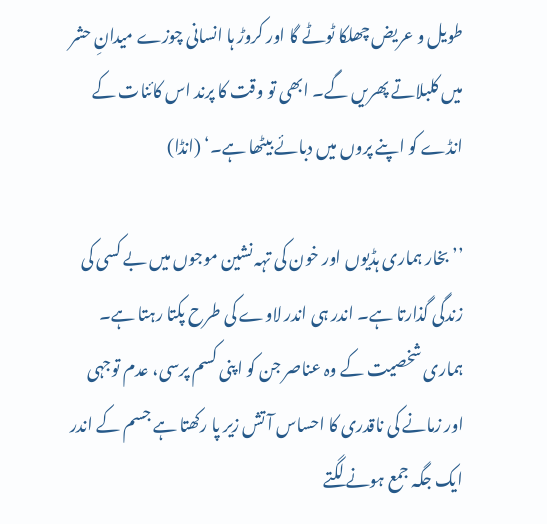طویل و عریض چھلکا ٹوٹے گا اور کروڑ ہا انسانی چوزے میدانِ حشر میں کلبلاتے پھریں گے۔ ابھی تو وقت کا پرند اس کائنات کے انڈے کو اپنے پروں میں دبائے بیٹھا ہے۔‘ (انڈا)

’’بخار ہماری ہڈیوں اور خون کی تہہ نشین موجوں میں بے کسی کی زندگی گذارتا ہے۔ اندر ہی اندر لاوے کی طرح پکتا رہتا ہے۔ ہماری شخصیت کے وہ عناصر جن کو اپنی کسم پرسی، عدم توجہی اور زمانے کی ناقدری کا احساس آ تش زیر پا رکھتا ہے جسم کے اندر ایک جگہ جمع ہونے لگتے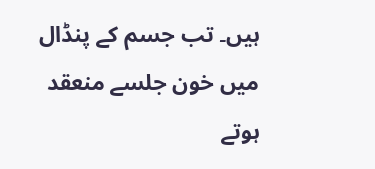ہیں۔ تب جسم کے پنڈال میں خون جلسے منعقد ہوتے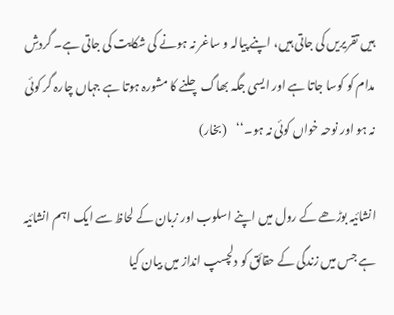ہیں تقریریں کی جاتی ہیں، اپنے پیالہ و ساغر نہ ہونے کی شکایت کی جاتی ہے۔ گردشِ مدام کو کوسا جاتا ہے اور ایسی جگہ بھاگ چلنے کا مشورہ ہوتا ہے جہاں چارہ گر کوئی نہ ہو اور نوحہ خواں کوئی نہ ہو۔‘‘    (بخار)

انشائیہ بوڑھے کے رول میں اپنے اسلوب اور زبان کے لحاظ سے ایک اہم انشائیہ ہے جس میں زندگی کے حقائق کو دلچسپ انداز میں بیان کیا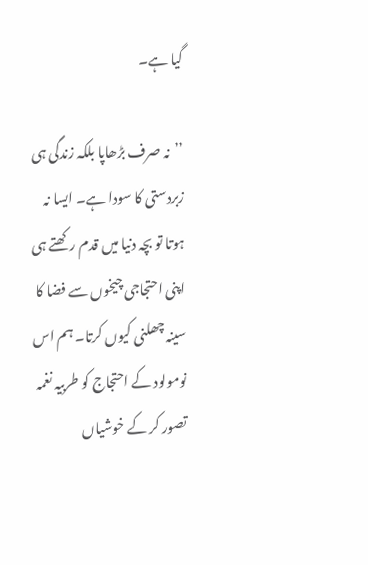گیا ہے۔

’’نہ صرف بڑھاپا بلکہ زندگی ہی زبردستی کا سودا ہے۔ ایسا نہ ہوتا تو بچہ دنیا میں قدم رکھتے ہی اپنی احتجاجی چیخوں سے فضا کا سینہ چھلنی کیوں کرتا۔ ہم اس نومولود کے احتجاج کو طربیہ نغمہ تصور کر کے خوشیاں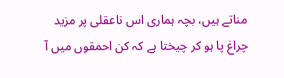مناتے ہیں، بچہ ہماری اس ناعقلی پر مزید چراغ پا ہو کر چیختا ہے کہ کن احمقوں میں آ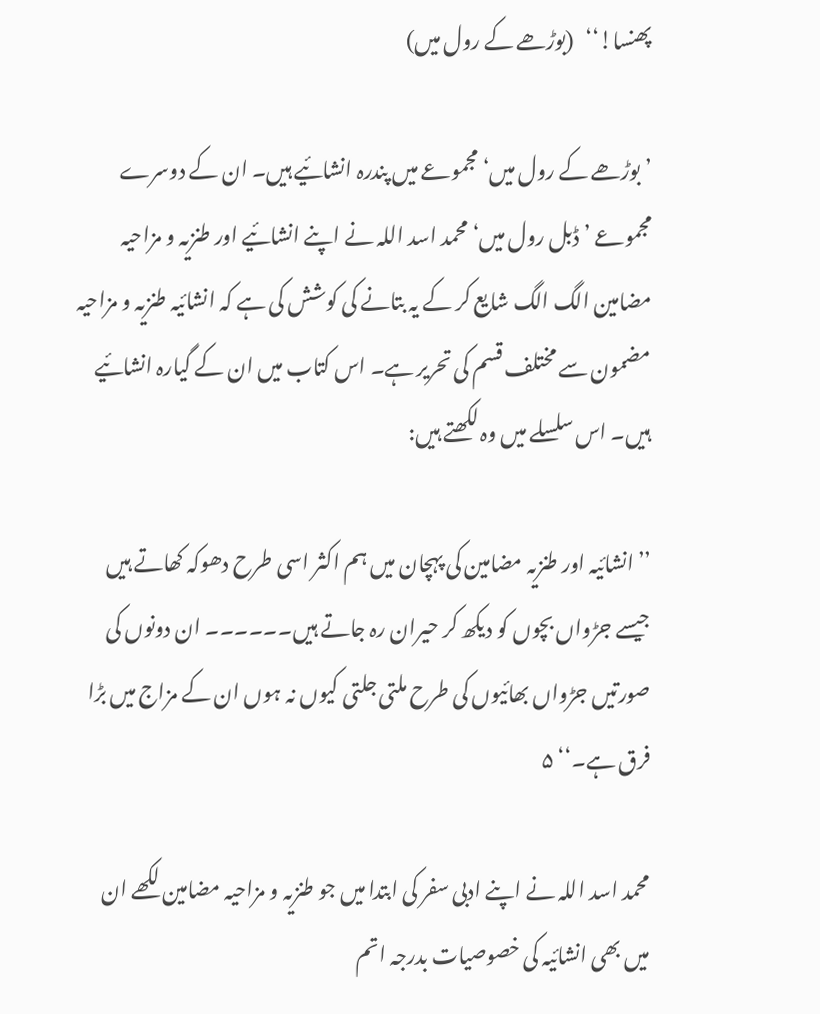پھنسا!‘‘   (بوڑھے کے رول میں)

’بوڑھے کے رول میں‘ مجموعے میں پندرہ انشائیے ہیں۔ ان کے دوسرے مجموعے ’ڈبل رول میں‘ محمد اسد اللہ نے اپنے انشائیے اور طنزیہ و مزاحیہ مضامین الگ الگ شایع کر کے یہ بتانے کی کوشش کی ہے کہ انشائیہ طنزیہ و مزاحیہ مضمون سے مختلف قسم کی تحریر ہے۔ اس کتاب میں ان کے گیارہ انشائیے ہیں۔ اس سلسلے میں وہ لکھتے ہیں:

’’انشائیہ اور طنزیہ مضامین کی پہچان میں ہم اکثر اسی طرح دھوکہ کھاتے ہیں جیسے جڑواں بچوں کو دیکھ کر حیران رہ جاتے ہیں۔۔۔۔۔۔ ان دونوں کی صورتیں جڑواں بھائیوں کی طرح ملتی جلتی کیوں نہ ہوں ان کے مزاج میں بڑا فرق ہے۔‘‘ ۵

محمد اسد اللہ نے اپنے ادبی سفر کی ابتدا میں جو طنزیہ و مزاحیہ مضامین لکھے ان میں بھی انشائیہ کی خصوصیات بدرجہ اتم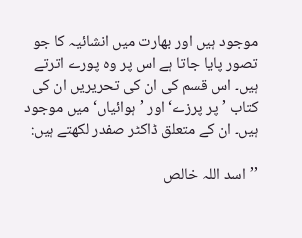موجود ہیں اور بھارت میں انشائیہ کا جو تصور پایا جاتا ہے اس پر وہ پورے اترتے ہیں۔ اس قسم کی ان کی تحریریں ان کی کتاب ’پر پرزے‘ اور ’ہوائیاں‘ میں موجود ہیں۔ ان کے متعلق ڈاکٹر صفدر لکھتے ہیں:

’’اسد اللہ خالص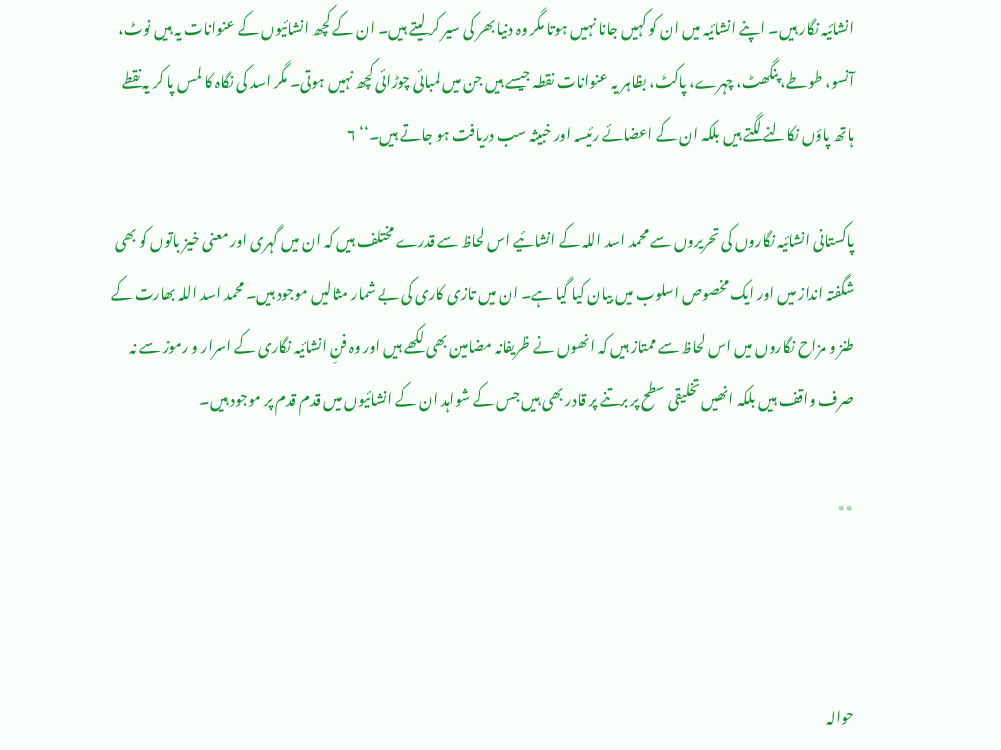انشائیہ نگار ہیں۔ اپنے انشائیہ میں ان کو کہیں جانا نہیں ہوتا مگر وہ دنیا بھر کی سیر کر لیتے ہیں۔ ان کے کچھ انشائیوں کے عنوانات یہ ہیں نوٹ، آنسو، طوطے، پنگھٹ، چہرے، پاکٹ، بظاہر یہ عنوانات نقطہ جیسے ہیں جن میں لمبائی چوڑائی کچھ نہیں ہوتی۔ مگر اسد کی نگاہ کا لمس پا کر یہ نقطے ہاتھ پاؤں نکالنے لگتے ہیں بلکہ ان کے اعضائے رئیسہ اور خبیثہ سب دریافت ہو جاتے ہیں۔‘‘ ۶

پاکستانی انشائیہ نگاروں کی تحریروں سے محمد اسد اللہ کے انشائیے اس لحاظ سے قدرے مختلف ہیں کہ ان میں گہری اور معنی خیز باتوں کو بھی شگفتہ انداز میں اور ایک مخصوص اسلوب میں بیان کیا گیا ہے۔ ان میں تازی کاری کی بے شمار مثالیں موجود ہیں۔ محمد اسد اللہ بھارت کے طنز و مزاح نگاروں میں اس لحاظ سے ممتاز ہیں کہ انھوں نے ظریفانہ مضامین بھی لکھے ہیں اور وہ فنِ انشائیہ نگاری کے اسرار و رموز سے نہ صرف واقف ہیں بلکہ انھیں تخلیقی سطح پر برتنے پر قادر بھی ہیں جس کے شواہد ان کے انشائیوں میں قدم قدم پر موجود ہیں۔

٭٭



حوالہ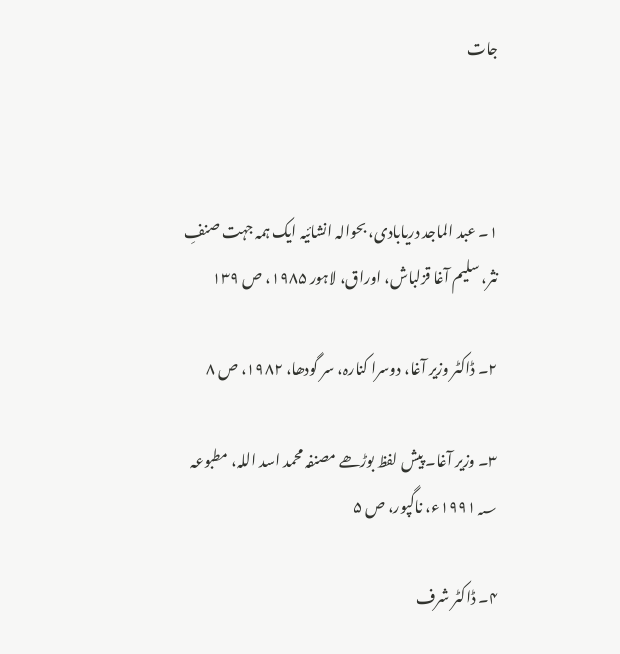جات



۱۔ عبد الماجد دریابادی، بحوالہ انشائیہ ایک ہمہ جہت صنفِ نثر، سلیم آغا قزلباش، اوراق، لاہور ۱۹۸۵، ص ۱۳۹

۲۔ ڈاکٹر وزیر آغا، دوسرا کنارہ، سر گودھا، ۱۹۸۲، ص ۸

۳۔ وزیر آغا۔ پیش لفظ بوڑھے مصنفہ محمد اسد اللہ، مطبوعہ ۱۹۹۱؁ء، ناگپور، ص ۵

۴۔ ڈاکٹر شرف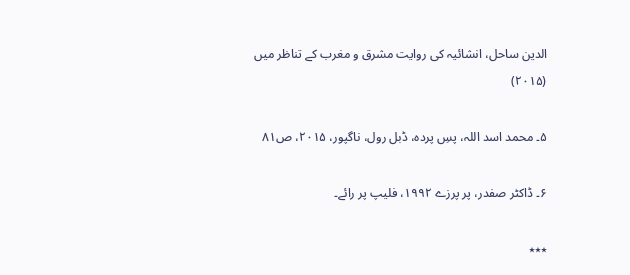الدین ساحل، انشائیہ کی روایت مشرق و مغرب کے تناظر میں (۲۰۱۵)

۵۔ محمد اسد اللہ، پسِ پردہ، ڈبل رول، ناگپور، ۲۰۱۵، ص۸۱

۶۔ ڈاکٹر صفدر، پر پرزے ۱۹۹۲، فلیپ پر رائے۔

٭٭٭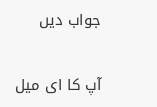جواب دیں

آپ کا ای میل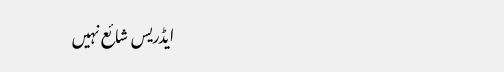ایڈریس شائع نہیں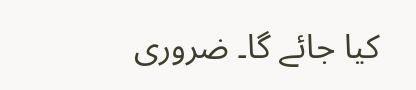کیا جائے گا۔ ضروری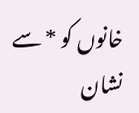خانوں کو * سے نشان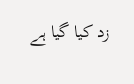زد کیا گیا ہے